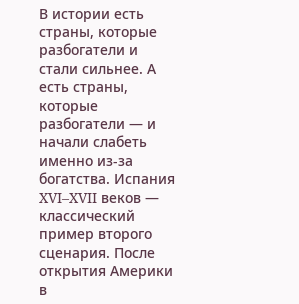В истории есть страны, которые разбогатели и стали сильнее. А есть страны, которые разбогатели — и начали слабеть именно из-за богатства. Испания XVI–XVII веков — классический пример второго сценария. После открытия Америки в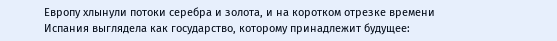Европу хлынули потоки серебра и золота, и на коротком отрезке времени Испания выглядела как государство, которому принадлежит будущее: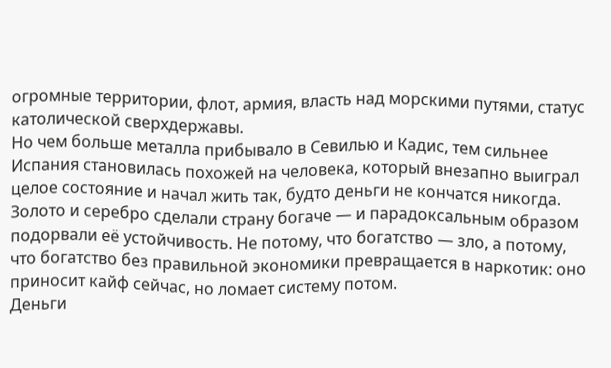огромные территории, флот, армия, власть над морскими путями, статус католической сверхдержавы.
Но чем больше металла прибывало в Севилью и Кадис, тем сильнее Испания становилась похожей на человека, который внезапно выиграл целое состояние и начал жить так, будто деньги не кончатся никогда. Золото и серебро сделали страну богаче — и парадоксальным образом подорвали её устойчивость. Не потому, что богатство — зло, а потому, что богатство без правильной экономики превращается в наркотик: оно приносит кайф сейчас, но ломает систему потом.
Деньги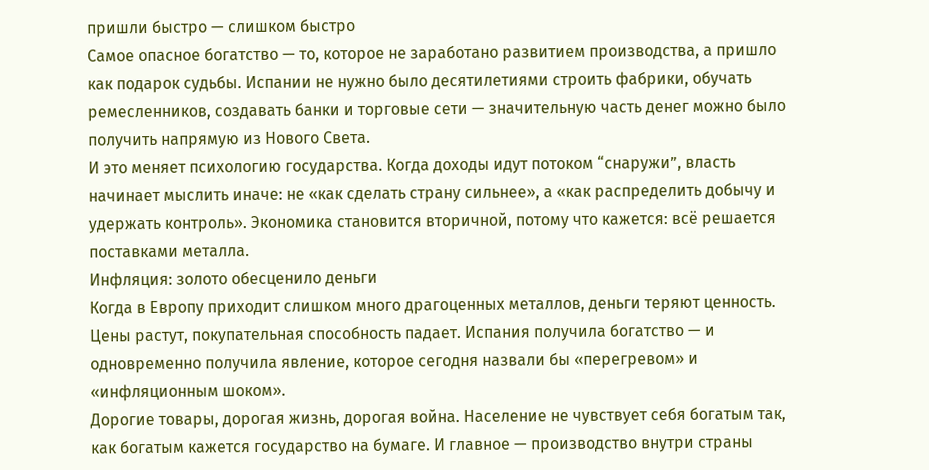пришли быстро — слишком быстро
Самое опасное богатство — то, которое не заработано развитием производства, а пришло как подарок судьбы. Испании не нужно было десятилетиями строить фабрики, обучать ремесленников, создавать банки и торговые сети — значительную часть денег можно было получить напрямую из Нового Света.
И это меняет психологию государства. Когда доходы идут потоком “снаружи”, власть начинает мыслить иначе: не «как сделать страну сильнее», а «как распределить добычу и удержать контроль». Экономика становится вторичной, потому что кажется: всё решается поставками металла.
Инфляция: золото обесценило деньги
Когда в Европу приходит слишком много драгоценных металлов, деньги теряют ценность. Цены растут, покупательная способность падает. Испания получила богатство — и одновременно получила явление, которое сегодня назвали бы «перегревом» и «инфляционным шоком».
Дорогие товары, дорогая жизнь, дорогая война. Население не чувствует себя богатым так, как богатым кажется государство на бумаге. И главное — производство внутри страны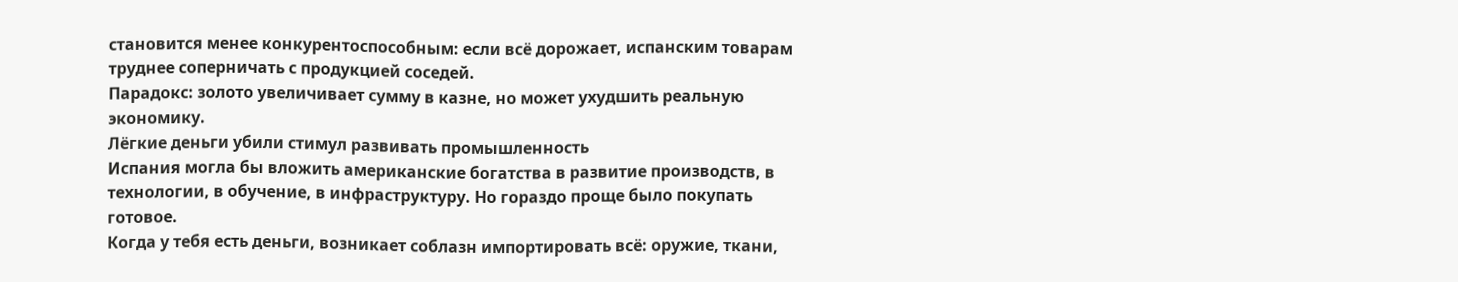становится менее конкурентоспособным: если всё дорожает, испанским товарам труднее соперничать с продукцией соседей.
Парадокс: золото увеличивает сумму в казне, но может ухудшить реальную экономику.
Лёгкие деньги убили стимул развивать промышленность
Испания могла бы вложить американские богатства в развитие производств, в технологии, в обучение, в инфраструктуру. Но гораздо проще было покупать готовое.
Когда у тебя есть деньги, возникает соблазн импортировать всё: оружие, ткани,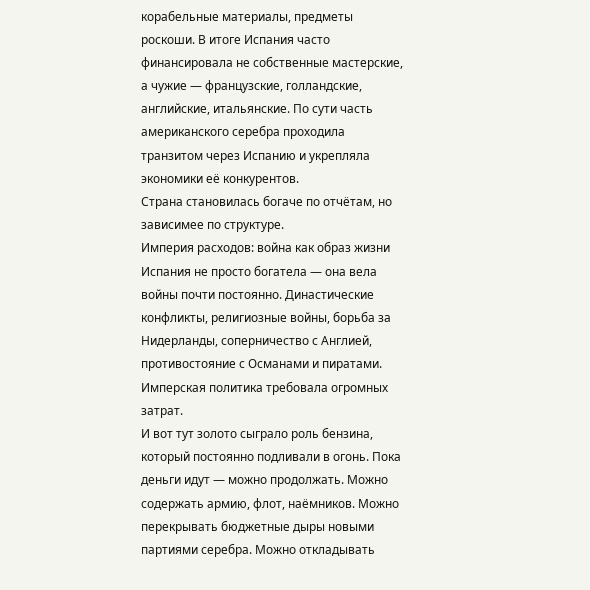корабельные материалы, предметы роскоши. В итоге Испания часто финансировала не собственные мастерские, а чужие — французские, голландские, английские, итальянские. По сути часть американского серебра проходила транзитом через Испанию и укрепляла экономики её конкурентов.
Страна становилась богаче по отчётам, но зависимее по структуре.
Империя расходов: война как образ жизни
Испания не просто богатела — она вела войны почти постоянно. Династические конфликты, религиозные войны, борьба за Нидерланды, соперничество с Англией, противостояние с Османами и пиратами. Имперская политика требовала огромных затрат.
И вот тут золото сыграло роль бензина, который постоянно подливали в огонь. Пока деньги идут — можно продолжать. Можно содержать армию, флот, наёмников. Можно перекрывать бюджетные дыры новыми партиями серебра. Можно откладывать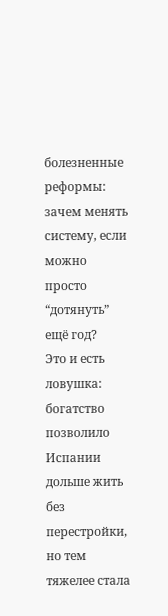болезненные реформы: зачем менять систему, если можно просто “дотянуть” ещё год?
Это и есть ловушка: богатство позволило Испании дольше жить без перестройки, но тем тяжелее стала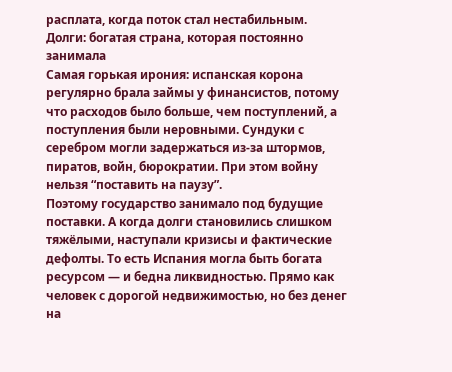расплата, когда поток стал нестабильным.
Долги: богатая страна, которая постоянно занимала
Самая горькая ирония: испанская корона регулярно брала займы у финансистов, потому что расходов было больше, чем поступлений, а поступления были неровными. Сундуки с серебром могли задержаться из-за штормов, пиратов, войн, бюрократии. При этом войну нельзя “поставить на паузу”.
Поэтому государство занимало под будущие поставки. А когда долги становились слишком тяжёлыми, наступали кризисы и фактические дефолты. То есть Испания могла быть богата ресурсом — и бедна ликвидностью. Прямо как человек с дорогой недвижимостью, но без денег на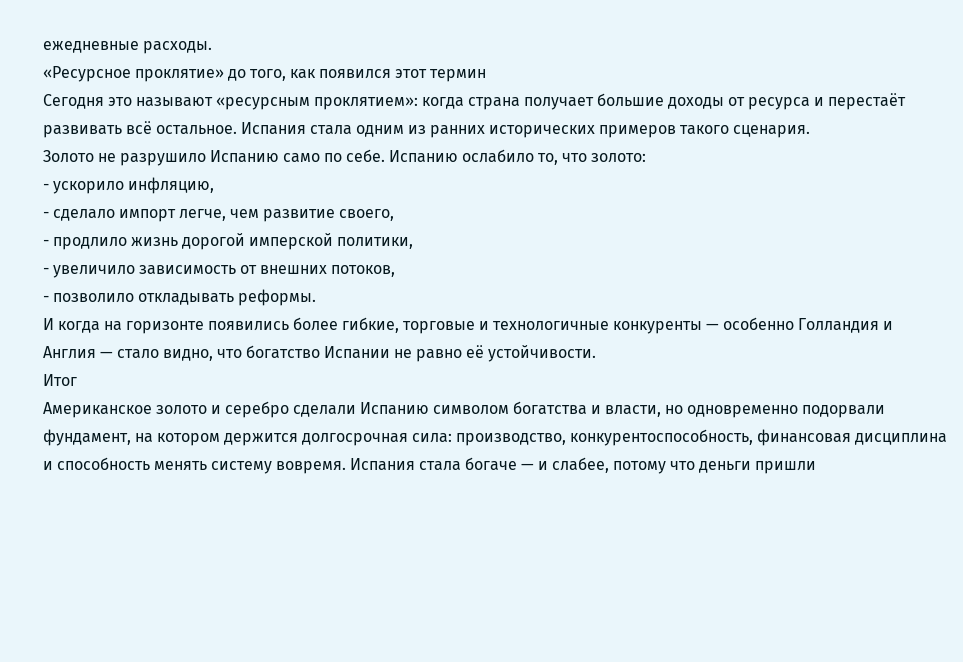ежедневные расходы.
«Ресурсное проклятие» до того, как появился этот термин
Сегодня это называют «ресурсным проклятием»: когда страна получает большие доходы от ресурса и перестаёт развивать всё остальное. Испания стала одним из ранних исторических примеров такого сценария.
Золото не разрушило Испанию само по себе. Испанию ослабило то, что золото:
- ускорило инфляцию,
- сделало импорт легче, чем развитие своего,
- продлило жизнь дорогой имперской политики,
- увеличило зависимость от внешних потоков,
- позволило откладывать реформы.
И когда на горизонте появились более гибкие, торговые и технологичные конкуренты — особенно Голландия и Англия — стало видно, что богатство Испании не равно её устойчивости.
Итог
Американское золото и серебро сделали Испанию символом богатства и власти, но одновременно подорвали фундамент, на котором держится долгосрочная сила: производство, конкурентоспособность, финансовая дисциплина и способность менять систему вовремя. Испания стала богаче — и слабее, потому что деньги пришли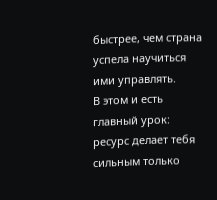быстрее, чем страна успела научиться ими управлять.
В этом и есть главный урок: ресурс делает тебя сильным только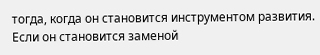тогда, когда он становится инструментом развития. Если он становится заменой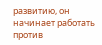развитию, он начинает работать против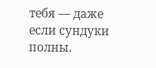тебя — даже если сундуки полны.